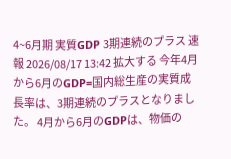4~6月期 実質GDP 3期連続のプラス 速報 2026/08/17 13:42 拡大する 今年4月から6月のGDP=国内総生産の実質成長率は、3期連続のプラスとなりました。 4月から6月のGDPは、物価の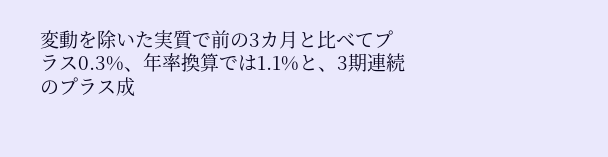変動を除いた実質で前の3カ月と比べてプラス0.3%、年率換算では1.1%と、3期連続のプラス成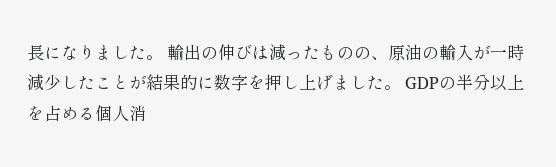長になりました。 輸出の伸びは減ったものの、原油の輸入が一時減少したことが結果的に数字を押し上げました。 GDPの半分以上を占める個人消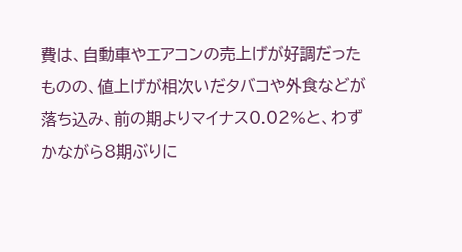費は、自動車やエアコンの売上げが好調だったものの、値上げが相次いだタバコや外食などが落ち込み、前の期よりマイナス0.02%と、わずかながら8期ぶりに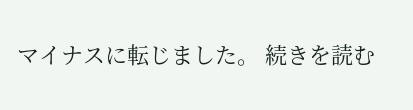マイナスに転じました。 続きを読む